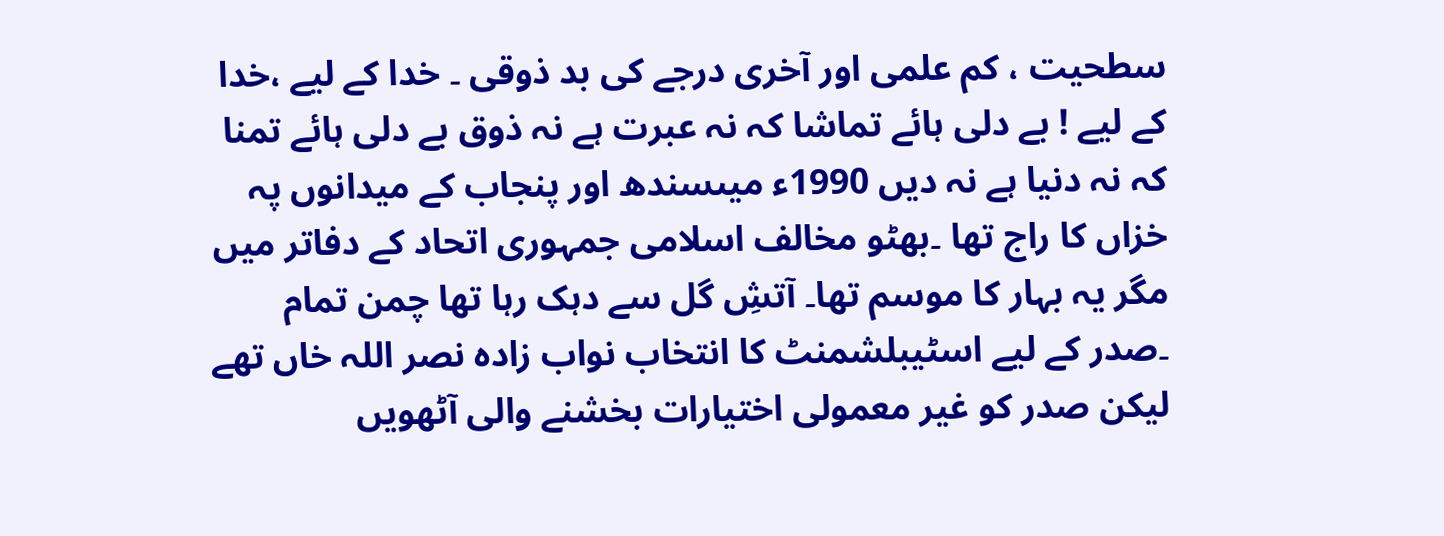سطحیت ، کم علمی اور آخری درجے کی بد ذوقی ۔ خدا کے لیے ،خدا کے لیے ! بے دلی ہائے تماشا کہ نہ عبرت ہے نہ ذوق بے دلی ہائے تمنا کہ نہ دنیا ہے نہ دیں 1990ء میںسندھ اور پنجاب کے میدانوں پہ خزاں کا راج تھا ۔بھٹو مخالف اسلامی جمہوری اتحاد کے دفاتر میں مگر یہ بہار کا موسم تھا۔ آتشِ گل سے دہک رہا تھا چمن تمام ۔صدر کے لیے اسٹیبلشمنٹ کا انتخاب نواب زادہ نصر اللہ خاں تھے لیکن صدر کو غیر معمولی اختیارات بخشنے والی آٹھویں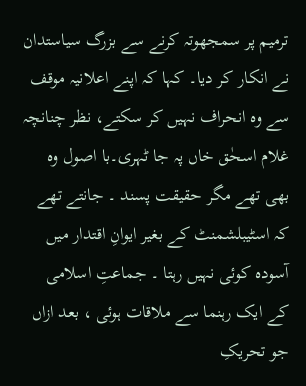ترمیم پر سمجھوتہ کرنے سے بزرگ سیاستدان نے انکار کر دیا۔ کہا کہ اپنے اعلانیہ موقف سے وہ انحراف نہیں کر سکتے، نظر چنانچہ غلام اسحٰق خاں پہ جا ٹہری۔با اصول وہ بھی تھے مگر حقیقت پسند ۔ جانتے تھے کہ اسٹیبلشمنٹ کے بغیر ایوانِ اقتدار میں آسودہ کوئی نہیں رہتا ۔ جماعتِ اسلامی کے ایک رہنما سے ملاقات ہوئی ، بعد ازاں جو تحریکِ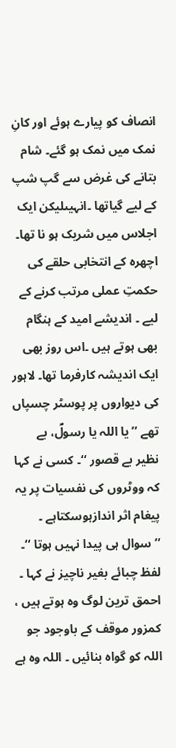انصاف کو پیارے ہوئے اور کانِ نمک میں نمک ہو گئے۔ شام بتانے کی غرض سے گپ شپ کے لیے گیاتھا ۔انہیںلیکن ایک اجلاس میں شریک ہو نا تھا۔ اچھرہ کے انتخابی حلقے کی حکمتِ عملی مرتب کرنے کے لیے ۔ اندیشے امید کے ہنگام بھی ہوتے ہیں ۔اس روز بھی ایک اندیشہ کارفرما تھا۔ لاہور کی دیواروں پر پوسٹر چسپاں تھے ’’یا اللہ یا رسولؐ، بے نظیر بے قصور ‘‘۔ کسی نے کہا کہ ووٹروں کی نفسیات پر یہ پیغام اثر اندازہوسکتاہے ۔ ’’سوال ہی پیدا نہیں ہوتا ‘‘۔ لفظ چبائے بغیر ناچیز نے کہا ۔ احمق ترین لوگ وہ ہوتے ہیں ، کمزور موقف کے باوجود جو اللہ کو گواہ بنائیں ۔ اللہ وہ ہے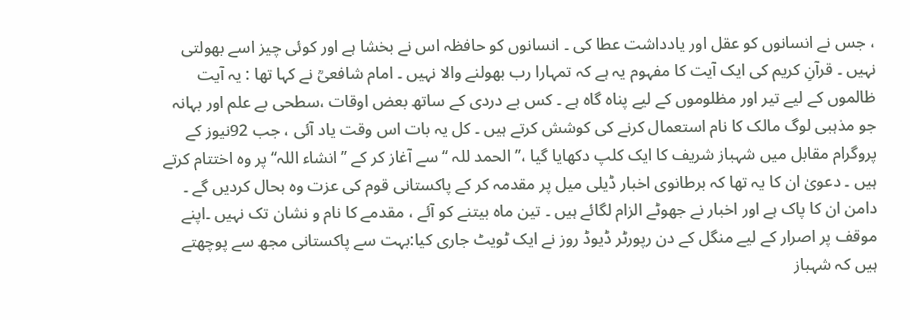، جس نے انسانوں کو عقل اور یادداشت عطا کی ۔ انسانوں کو حافظہ اس نے بخشا ہے اور کوئی چیز اسے بھولتی نہیں ۔ قرآنِ کریم کی ایک آیت کا مفہوم یہ ہے کہ تمہارا رب بھولنے والا نہیں ۔ امام شافعیؒ نے کہا تھا : یہ آیت ظالموں کے لیے تیر اور مظلوموں کے لیے پناہ گاہ ہے ۔ کس بے دردی کے ساتھ بعض اوقات ،سطحی بے علم اور بہانہ جو مذہبی لوگ مالک کا نام استعمال کرنے کی کوشش کرتے ہیں ۔ کل یہ بات اس وقت یاد آئی ، جب 92نیوز کے پروگرام مقابل میں شہباز شریف کا ایک کلپ دکھایا گیا ،’’الحمد للہ ‘‘ سے آغاز کر کے ’’انشاء اللہ‘‘ پر وہ اختتام کرتے ہیں ۔ دعویٰ ان کا یہ تھا کہ برطانوی اخبار ڈیلی میل پر مقدمہ کر کے پاکستانی قوم کی عزت وہ بحال کردیں گے ۔ دامن ان کا پاک ہے اور اخبار نے جھوٹے الزام لگائے ہیں ۔ تین ماہ بیتنے کو آئے ، مقدمے کا نام و نشان تک نہیں ۔اپنے موقف پر اصرار کے لیے منگل کے دن رپورٹر ڈیوڈ روز نے ایک ٹویٹ جاری کیا:بہت سے پاکستانی مجھ سے پوچھتے ہیں کہ شہباز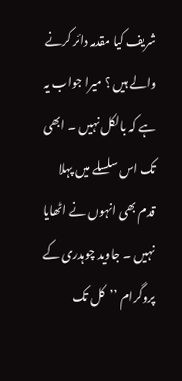شریف کیا مقدمہ دائر کرنے والے ہیں ؟ میرا جواب یہ ہے کہ بالکل نہیں ۔ ابھی تک اس سلسلے میں پہلا قدم بھی انہوں نے اٹھایا نہیں ۔ جاوید چوہدری کے پروگرام ’’کل تک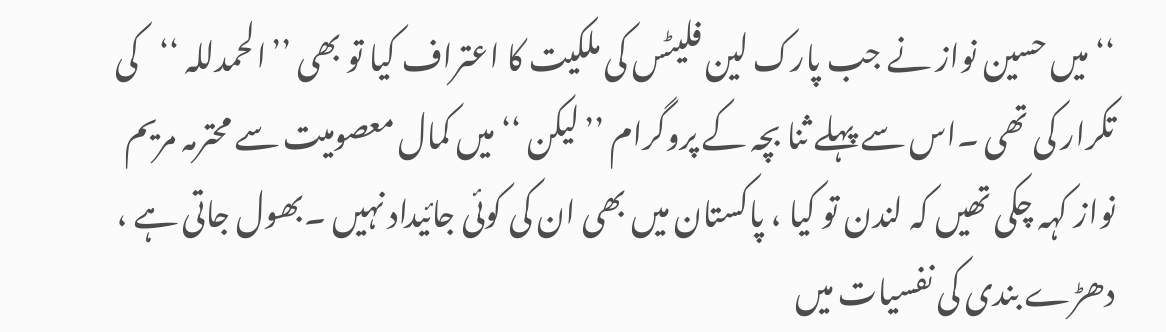‘‘ میں حسین نواز نے جب پارک لین فلیٹس کی ملکیت کا اعتراف کیا تو بھی ’’الحمدللہ ‘‘کی تکرار کی تھی ۔اس سے پہلے ثنا بچہ کے پروگرام ’’لیکن ‘‘میں کمال معصومیت سے محترمہ مریم نواز کہہ چکی تھیں کہ لندن تو کیا ، پاکستان میں بھی ان کی کوئی جائیداد نہیں ۔بھول جاتی ہے ، دھڑے بندی کی نفسیات میں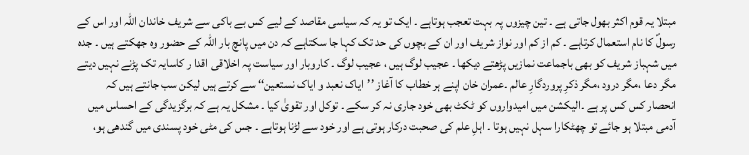مبتلا یہ قوم اکثر بھول جاتی ہے ۔ تین چیزوں پہ بہت تعجب ہوتاہے ۔ ایک تو یہ کہ سیاسی مقاصد کے لیے کس بے باکی سے شریف خاندان اللہ اور اس کے رسولؐ کا نام استعمال کرتاہے ۔ کم از کم اور نواز شریف اور ان کے بچوں کی حد تک کہا جا سکتاہے کہ دن میں پانچ بار اللہ کے حضور وہ جھکتے ہیں ۔ جدہ میں شہباز شریف کو بھی باجماعت نمازیں پڑھتے دیکھا ۔ عجیب لوگ ہیں ، عجیب لوگ ۔ کاروبار اور سیاست پہ اخلاقی اقدا ر کاسایہ تک پڑنے نہیں دیتے مگر دعا ،مگر درود ،مگر ذکرِ پروردگارِ عالم ۔عمران خان اپنے ہر خطاب کا آغاز ’’ایاک نعبد و ایاک نستعین‘‘ سے کرتے ہیں لیکن سب جانتے ہیں کہ انحصار کس کس پر ہے ۔الیکشن میں امیدواروں کو ٹکٹ بھی خود جاری نہ کر سکے ۔ توکل اور تقویٰ کیا ۔ مشکل یہ ہے کہ برگزیدگی کے احساس میں آدمی مبتلا ہو جائے تو چھٹکارا سہل نہیں ہوتا ۔ اہلِ علم کی صحبت درکار ہوتی ہے اور خود سے لڑنا ہوتاہے ۔ جس کی مٹی خود پسندی میں گندھی ہو،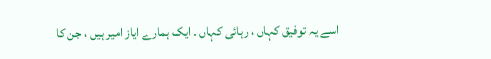اسے یہ توفیق کہاں ، رہائی کہاں ۔ ایک ہمارے ایاز امیر ہیں ، جن کا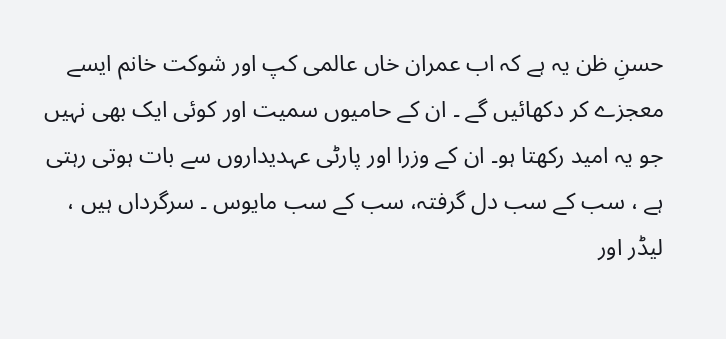حسنِ ظن یہ ہے کہ اب عمران خاں عالمی کپ اور شوکت خانم ایسے معجزے کر دکھائیں گے ۔ ان کے حامیوں سمیت اور کوئی ایک بھی نہیں جو یہ امید رکھتا ہو۔ ان کے وزرا اور پارٹی عہدیداروں سے بات ہوتی رہتی ہے ، سب کے سب دل گرفتہ، سب کے سب مایوس ۔ سرگرداں ہیں ، لیڈر اور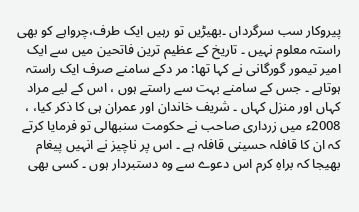پیروکار سب سرگرداں ۔بھیڑیں تو رہیں ایک طرف،چرواہے کو بھی راستہ معلوم نہیں ۔ تاریخ کے عظیم ترین فاتحین میں سے ایک امیر تیمور گورگانی نے کہا تھا: مر دکے سامنے صرف ایک راستہ ہوتاہے ۔ جس کے سامنے بہت سے راستے ہوں ، اس کے لیے مراد کہاں اور منزل کہاں ۔ شریف خاندان اور عمران ہی کا ذکر کیا، ، 2008ء میں زرداری صاحب نے حکومت سنبھالی تو فرمایا کرتے کہ ان کا قافلہ حسینی قافلہ ہے ۔ اس پر ناچیز نے انہیں پیغام بھیجا کہ براہِ کرم اس دعوے سے وہ دستبردار ہوں ۔ کسی بھی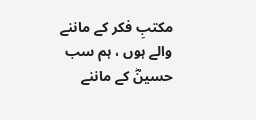مکتبِ فکر کے ماننے والے ہوں ، ہم سب حسینؓ کے ماننے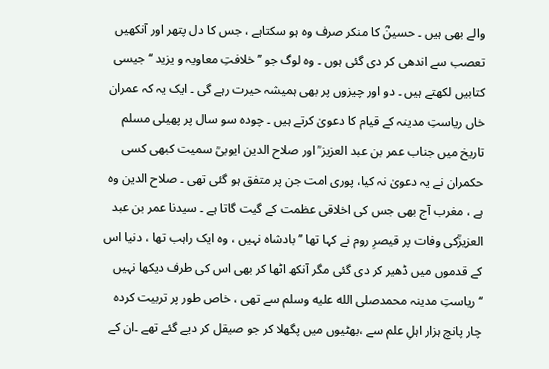والے بھی ہیں ۔ حسینؓ کا منکر صرف وہ ہو سکتاہے ، جس کا دل پتھر اور آنکھیں تعصب سے اندھی کر دی گئی ہوں ۔ وہ لوگ جو ’’خلافتِ معاویہ و یزید ‘‘ جیسی کتابیں لکھتے ہیں ۔ دو اور چیزوں پر بھی ہمیشہ حیرت رہے گی ۔ ایک یہ کہ عمران خاں ریاستِ مدینہ کے قیام کا دعویٰ کرتے ہیں ۔ چودہ سو سال پر پھیلی مسلم تاریخ میں جناب عمر بن عبد العزیز ؒ اور صلاح الدین ایوبیؒ سمیت کبھی کسی حکمران نے یہ دعویٰ نہ کیا، پوری امت جن پر متفق ہو گئی تھی ۔ صلاح الدین وہ ہے ، مغرب آج بھی جس کی اخلاقی عظمت کے گیت گاتا ہے ۔ سیدنا عمر بن عبد العزیزؒکی وفات پر قیصرِ روم نے کہا تھا ’’بادشاہ نہیں ، وہ ایک راہب تھا ، دنیا اس کے قدموں میں ڈھیر کر دی گئی مگر آنکھ اٹھا کر بھی اس کی طرف دیکھا نہیں ‘‘ریاستِ مدینہ محمدصلى الله عليه وسلم سے تھی ، خاص طور پر تربیت کردہ چار پانچ ہزار اہلِ علم سے ،بھٹیوں میں پگھلا کر جو صیقل کر دیے گئے تھے ۔ان کے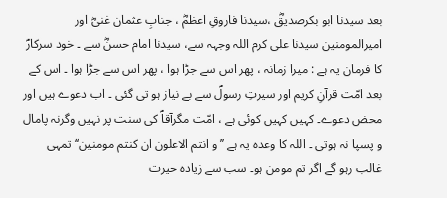بعد سیدنا ابو بکرصدیقؓ ،سیدنا فاروقِ اعظمؓ ، جنابِ عثمان غنیؓ اور امیرالمومنین سیدنا علی کرم اللہ وجہہ سے، سیدنا امام حسنؓ سے ۔ خود سرکارؐ کا فرمان یہ ہے : میرا زمانہ ، پھر اس سے جڑا ہوا ، پھر اس سے جڑا ہوا ۔ اس کے بعد امّت قرآنِ کریم اور سیرتِ رسولؐ سے بے نیاز ہو تی گئی ۔ اب دعوے ہیں اور محض دعوے۔ کہیں کہیں کوئی ہے ، امّت مگرآقاؐ کی سنت پر نہیں وگرنہ پامال و پسپا نہ ہوتی ۔ اللہ کا وعدہ یہ ہے ’’و انتم الاعلون ان کنتم مومنین‘‘تمہی غالب رہو گے اگر تم مومن ہو۔ سب سے زیادہ حیرت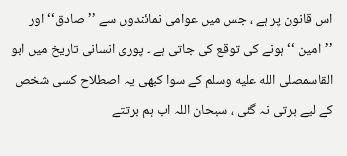اس قانون پر ہے ، جس میں عوامی نمائندوں سے ’’صادق‘‘ اور ’’امین ‘‘ ہونے کی توقع کی جاتی ہے ۔ پوری انسانی تاریخ میں ابو القاسمصلى الله عليه وسلم کے سوا کبھی یہ اصطلاح کسی شخص کے لیے برتی نہ گئی ، سبحان اللہ اب ہم برتتے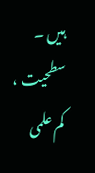ہیں ۔ سطحیت ، کم علمی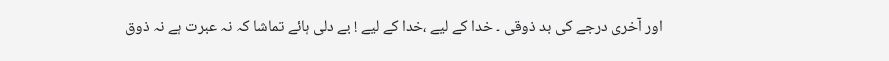اور آخری درجے کی بد ذوقی ۔ خدا کے لیے ،خدا کے لیے ! بے دلی ہائے تماشا کہ نہ عبرت ہے نہ ذوق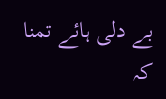بے دلی ہائے تمنا کہ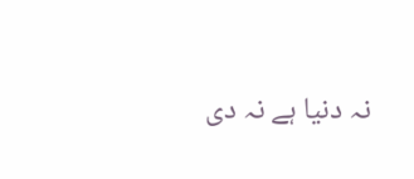نہ دنیا ہے نہ دی